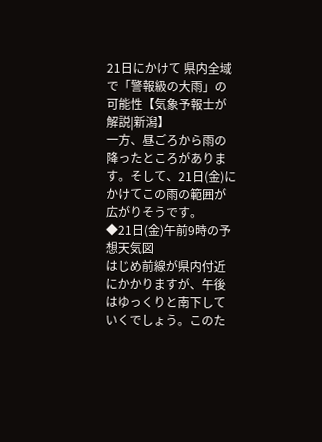21日にかけて 県内全域で「警報級の大雨」の可能性【気象予報士が解説|新潟】
一方、昼ごろから雨の降ったところがあります。そして、21日(金)にかけてこの雨の範囲が広がりそうです。
◆21日(金)午前9時の予想天気図
はじめ前線が県内付近にかかりますが、午後はゆっくりと南下していくでしょう。このた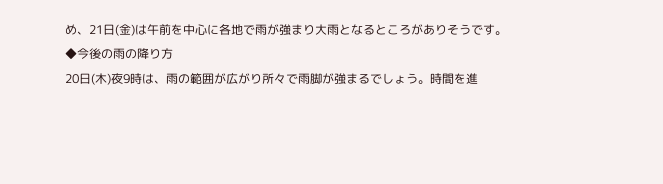め、21日(金)は午前を中心に各地で雨が強まり大雨となるところがありそうです。
◆今後の雨の降り方
20日(木)夜9時は、雨の範囲が広がり所々で雨脚が強まるでしょう。時間を進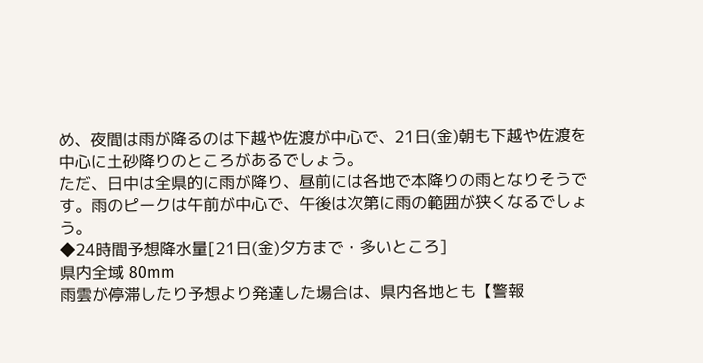め、夜間は雨が降るのは下越や佐渡が中心で、21日(金)朝も下越や佐渡を中心に土砂降りのところがあるでしょう。
ただ、日中は全県的に雨が降り、昼前には各地で本降りの雨となりそうです。雨のピークは午前が中心で、午後は次第に雨の範囲が狭くなるでしょう。
◆24時間予想降水量[21日(金)夕方まで・多いところ]
県内全域 80mm
雨雲が停滞したり予想より発達した場合は、県内各地とも【警報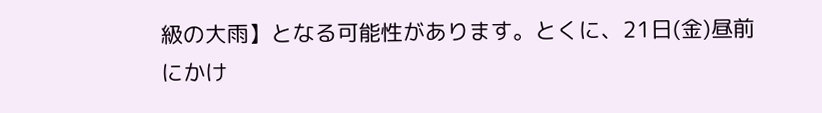級の大雨】となる可能性があります。とくに、21日(金)昼前にかけ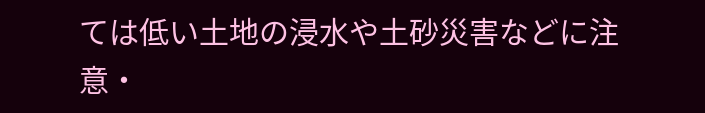ては低い土地の浸水や土砂災害などに注意・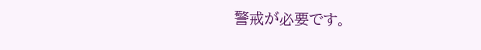警戒が必要です。